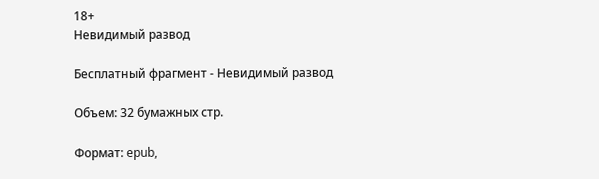18+
Невидимый развод

Бесплатный фрагмент - Невидимый развод

Объем: 32 бумажных стр.

Формат: epub,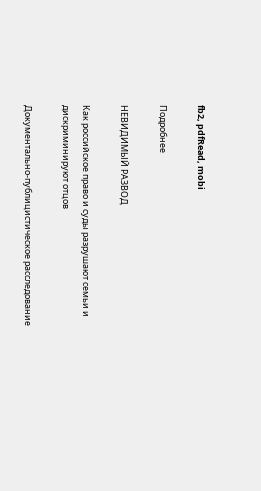fb2, pdfRead, mobi

Подробнее

НЕВИДИМЫЙ РАЗВОД

Как российское право и суды разрушают семьи и дискриминируют отцов

Документально-публицистическое расследование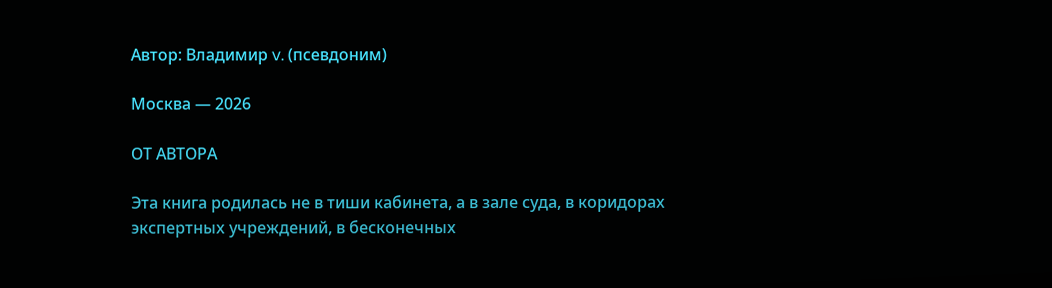Автор: Владимир v. (псевдоним)

Москва — 2026

ОТ АВТОРА

Эта книга родилась не в тиши кабинета, а в зале суда, в коридорах экспертных учреждений, в бесконечных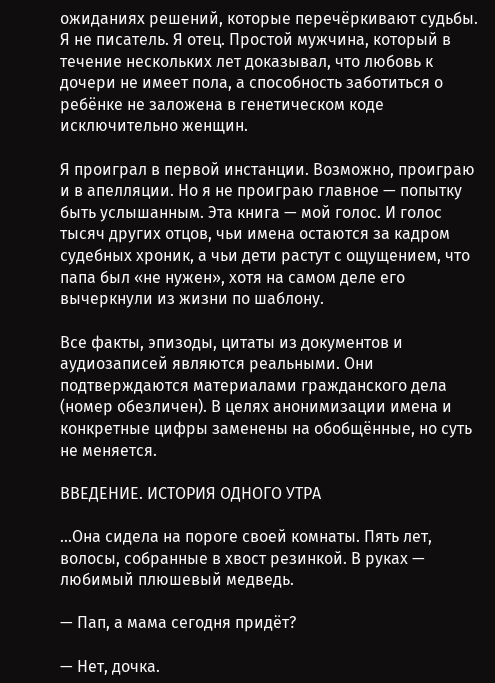ожиданиях решений, которые перечёркивают судьбы. Я не писатель. Я отец. Простой мужчина, который в течение нескольких лет доказывал, что любовь к дочери не имеет пола, а способность заботиться о ребёнке не заложена в генетическом коде исключительно женщин.

Я проиграл в первой инстанции. Возможно, проиграю и в апелляции. Но я не проиграю главное — попытку быть услышанным. Эта книга — мой голос. И голос тысяч других отцов, чьи имена остаются за кадром судебных хроник, а чьи дети растут с ощущением, что папа был «не нужен», хотя на самом деле его вычеркнули из жизни по шаблону.

Все факты, эпизоды, цитаты из документов и аудиозаписей являются реальными. Они подтверждаются материалами гражданского дела (номер обезличен). В целях анонимизации имена и конкретные цифры заменены на обобщённые, но суть не меняется.

ВВЕДЕНИЕ. ИСТОРИЯ ОДНОГО УТРА

…Она сидела на пороге своей комнаты. Пять лет, волосы, собранные в хвост резинкой. В руках — любимый плюшевый медведь.

— Пап, а мама сегодня придёт?

— Нет, дочка.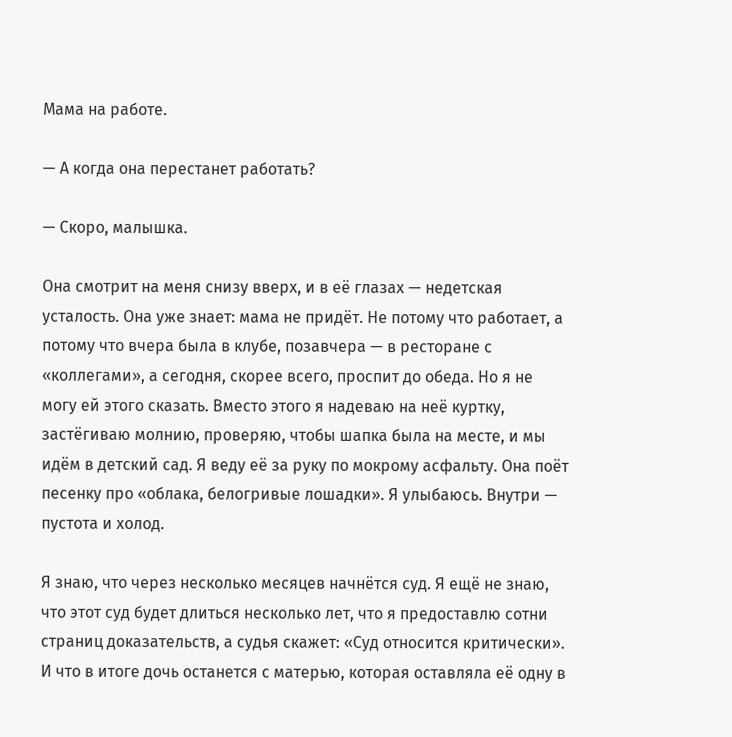Мама на работе.

— А когда она перестанет работать?

— Скоро, малышка.

Она смотрит на меня снизу вверх, и в её глазах — недетская усталость. Она уже знает: мама не придёт. Не потому что работает, а потому что вчера была в клубе, позавчера — в ресторане с «коллегами», а сегодня, скорее всего, проспит до обеда. Но я не могу ей этого сказать. Вместо этого я надеваю на неё куртку, застёгиваю молнию, проверяю, чтобы шапка была на месте, и мы идём в детский сад. Я веду её за руку по мокрому асфальту. Она поёт песенку про «облака, белогривые лошадки». Я улыбаюсь. Внутри — пустота и холод.

Я знаю, что через несколько месяцев начнётся суд. Я ещё не знаю, что этот суд будет длиться несколько лет, что я предоставлю сотни страниц доказательств, а судья скажет: «Суд относится критически». И что в итоге дочь останется с матерью, которая оставляла её одну в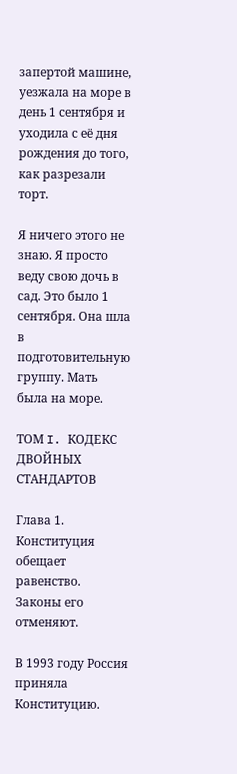запертой машине, уезжала на море в день 1 сентября и уходила с её дня рождения до того, как разрезали торт.

Я ничего этого не знаю. Я просто веду свою дочь в сад. Это было 1 сентября. Она шла в подготовительную группу. Мать была на море.

ТОМ I. КОДЕКС ДВОЙНЫХ СТАНДАРТОВ

Глава 1. Конституция обещает равенство. Законы его отменяют.

В 1993 году Россия приняла Конституцию.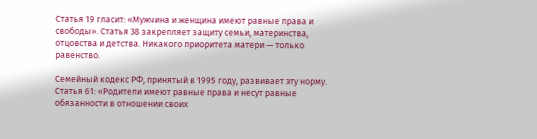Статья 19 гласит: «Мужчина и женщина имеют равные права и свободы». Статья 38 закрепляет защиту семьи, материнства, отцовства и детства. Никакого приоритета матери — только равенство.

Семейный кодекс РФ, принятый в 1995 году, развивает эту норму. Статья 61: «Родители имеют равные права и несут равные обязанности в отношении своих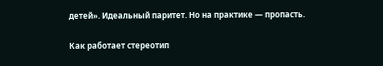детей». Идеальный паритет. Но на практике — пропасть.

Как работает стереотип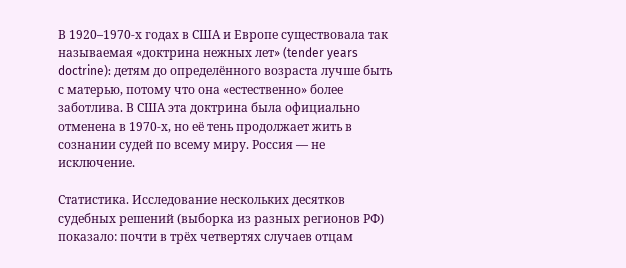В 1920–1970-х годах в США и Европе существовала так называемая «доктрина нежных лет» (tender years doctrine): детям до определённого возраста лучше быть с матерью, потому что она «естественно» более заботлива. В США эта доктрина была официально отменена в 1970-х, но её тень продолжает жить в сознании судей по всему миру. Россия — не исключение.

Статистика. Исследование нескольких десятков судебных решений (выборка из разных регионов РФ) показало: почти в трёх четвертях случаев отцам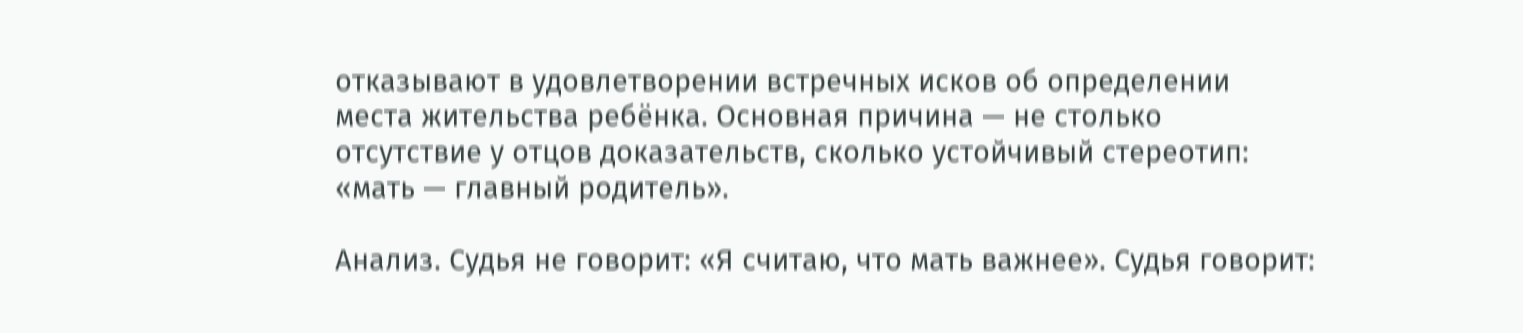отказывают в удовлетворении встречных исков об определении места жительства ребёнка. Основная причина — не столько отсутствие у отцов доказательств, сколько устойчивый стереотип: «мать — главный родитель».

Анализ. Судья не говорит: «Я считаю, что мать важнее». Судья говорит: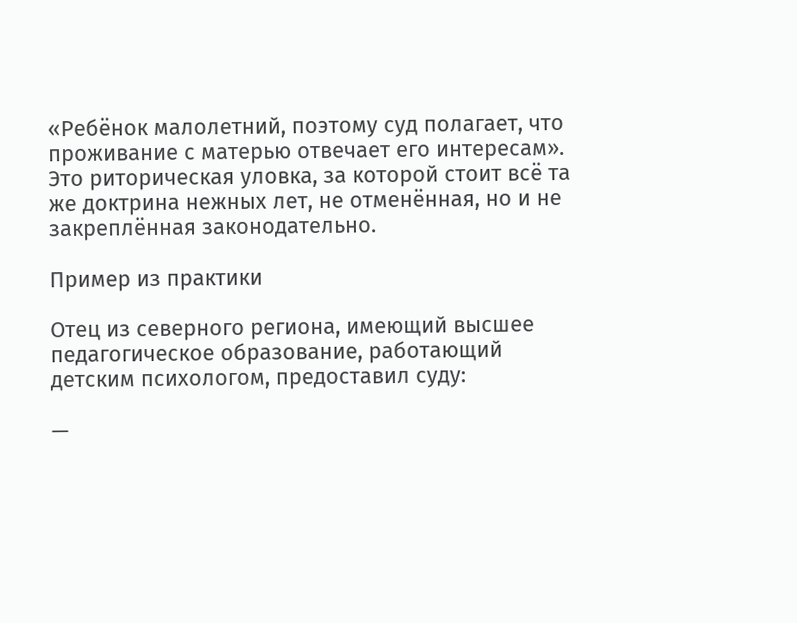«Ребёнок малолетний, поэтому суд полагает, что проживание с матерью отвечает его интересам». Это риторическая уловка, за которой стоит всё та же доктрина нежных лет, не отменённая, но и не закреплённая законодательно.

Пример из практики

Отец из северного региона, имеющий высшее педагогическое образование, работающий детским психологом, предоставил суду:

—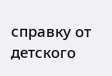справку от детского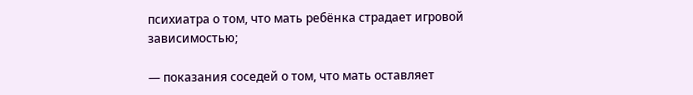психиатра о том, что мать ребёнка страдает игровой зависимостью;

— показания соседей о том, что мать оставляет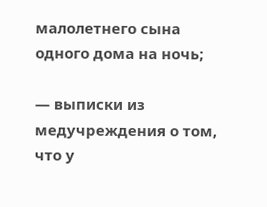малолетнего сына одного дома на ночь;

— выписки из медучреждения о том, что у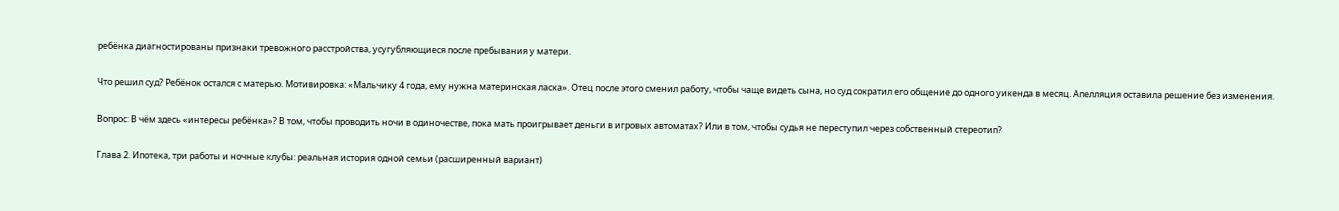ребёнка диагностированы признаки тревожного расстройства, усугубляющиеся после пребывания у матери.

Что решил суд? Ребёнок остался с матерью. Мотивировка: «Мальчику 4 года, ему нужна материнская ласка». Отец после этого сменил работу, чтобы чаще видеть сына, но суд сократил его общение до одного уикенда в месяц. Апелляция оставила решение без изменения.

Вопрос: В чём здесь «интересы ребёнка»? В том, чтобы проводить ночи в одиночестве, пока мать проигрывает деньги в игровых автоматах? Или в том, чтобы судья не переступил через собственный стереотип?

Глава 2. Ипотека, три работы и ночные клубы: реальная история одной семьи (расширенный вариант)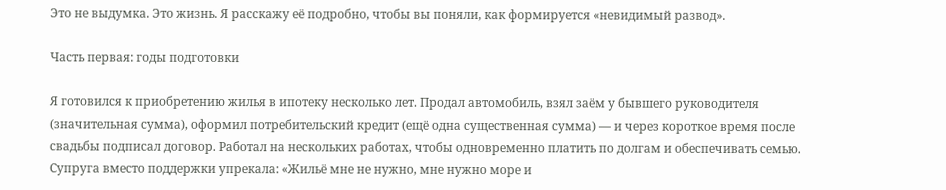Это не выдумка. Это жизнь. Я расскажу её подробно, чтобы вы поняли, как формируется «невидимый развод».

Часть первая: годы подготовки

Я готовился к приобретению жилья в ипотеку несколько лет. Продал автомобиль, взял заём у бывшего руководителя (значительная сумма), оформил потребительский кредит (ещё одна существенная сумма) — и через короткое время после свадьбы подписал договор. Работал на нескольких работах, чтобы одновременно платить по долгам и обеспечивать семью. Супруга вместо поддержки упрекала: «Жильё мне не нужно, мне нужно море и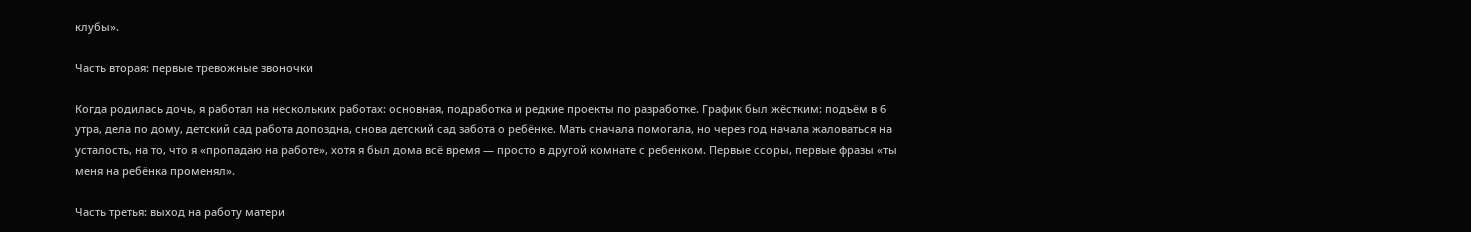клубы».

Часть вторая: первые тревожные звоночки

Когда родилась дочь, я работал на нескольких работах: основная, подработка и редкие проекты по разработке. График был жёстким: подъём в 6 утра, дела по дому, детский сад работа допоздна, снова детский сад забота о ребёнке. Мать сначала помогала, но через год начала жаловаться на усталость, на то, что я «пропадаю на работе», хотя я был дома всё время — просто в другой комнате с ребенком. Первые ссоры, первые фразы «ты меня на ребёнка променял».

Часть третья: выход на работу матери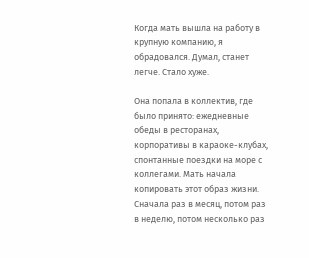Когда мать вышла на работу в крупную компанию, я обрадовался. Думал, станет легче. Стало хуже.

Она попала в коллектив, где было принято: ежедневные обеды в ресторанах, корпоративы в караоке-клубах, спонтанные поездки на море с коллегами. Мать начала копировать этот образ жизни. Сначала раз в месяц, потом раз в неделю, потом несколько раз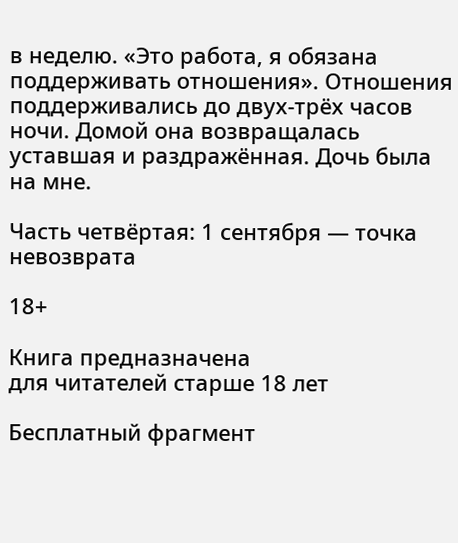в неделю. «Это работа, я обязана поддерживать отношения». Отношения поддерживались до двух-трёх часов ночи. Домой она возвращалась уставшая и раздражённая. Дочь была на мне.

Часть четвёртая: 1 сентября — точка невозврата

18+

Книга предназначена
для читателей старше 18 лет

Бесплатный фрагмент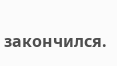закончился.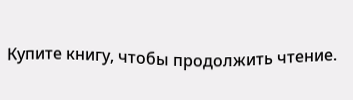Купите книгу, чтобы продолжить чтение.